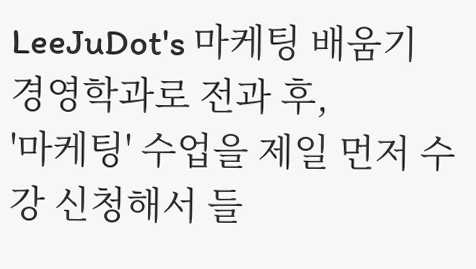LeeJuDot's 마케팅 배움기
경영학과로 전과 후,
'마케팅' 수업을 제일 먼저 수강 신청해서 들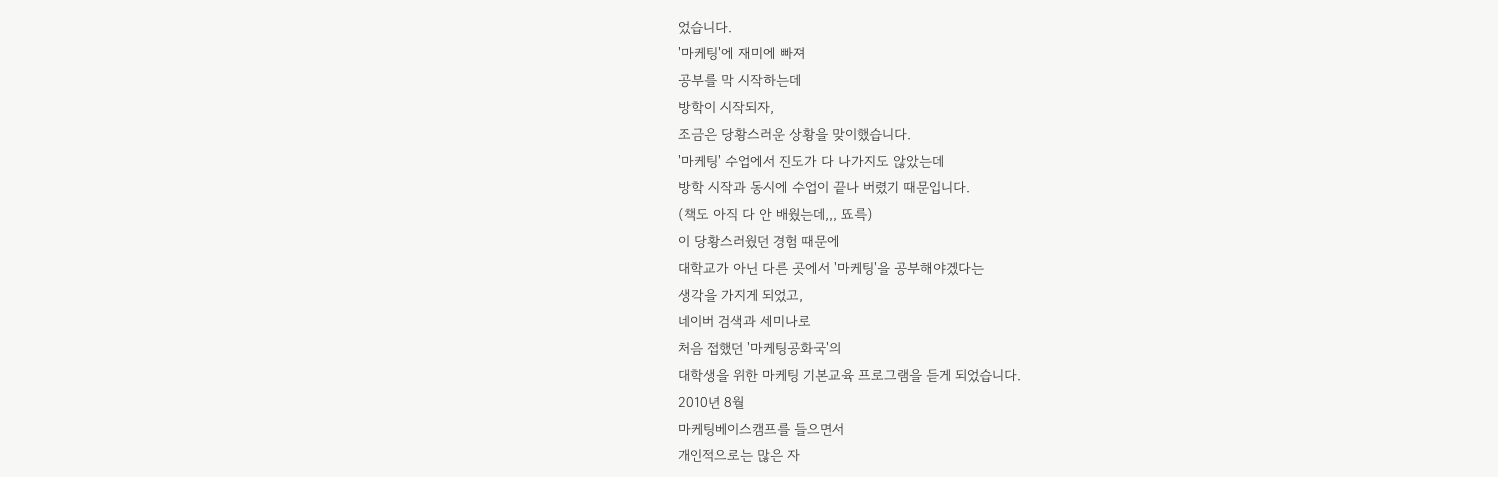었습니다.
'마케팅'에 재미에 빠져
공부를 막 시작하는데
방학이 시작되자,
조금은 당황스러운 상황을 맞이했습니다.
'마케팅' 수업에서 진도가 다 나가지도 않았는데
방학 시작과 동시에 수업이 끝나 버렸기 때문입니다.
(책도 아직 다 안 배웠는데,,, 뚀륵)
이 당황스러웠던 경험 때문에
대학교가 아닌 다른 곳에서 '마케팅'을 공부해야겠다는
생각을 가지게 되었고,
네이버 검색과 세미나로
처음 접했던 '마케팅공화국'의
대학생을 위한 마케팅 기본교육 프로그램을 듣게 되었습니다.
2010년 8월
마케팅베이스캠프를 들으면서
개인적으로는 많은 자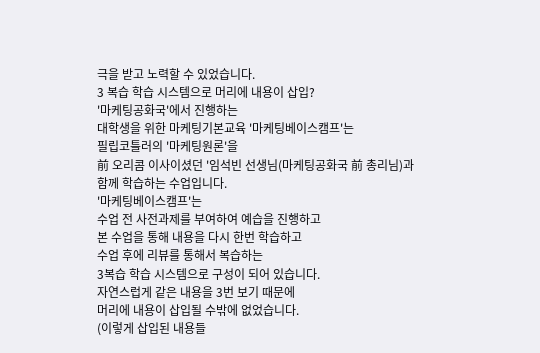극을 받고 노력할 수 있었습니다.
3 복습 학습 시스템으로 머리에 내용이 삽입?
'마케팅공화국'에서 진행하는
대학생을 위한 마케팅기본교육 '마케팅베이스캠프'는
필립코틀러의 '마케팅원론'을
前 오리콤 이사이셨던 '임석빈 선생님(마케팅공화국 前 총리님)과
함께 학습하는 수업입니다.
'마케팅베이스캠프'는
수업 전 사전과제를 부여하여 예습을 진행하고
본 수업을 통해 내용을 다시 한번 학습하고
수업 후에 리뷰를 통해서 복습하는
3복습 학습 시스템으로 구성이 되어 있습니다.
자연스럽게 같은 내용을 3번 보기 때문에
머리에 내용이 삽입될 수밖에 없었습니다.
(이렇게 삽입된 내용들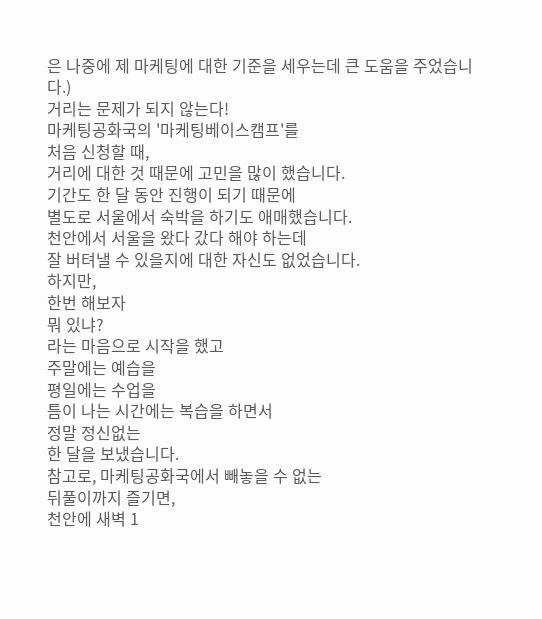은 나중에 제 마케팅에 대한 기준을 세우는데 큰 도움을 주었습니다.)
거리는 문제가 되지 않는다!
마케팅공화국의 '마케팅베이스캠프'를
처음 신청할 때,
거리에 대한 것 때문에 고민을 많이 했습니다.
기간도 한 달 동안 진행이 되기 때문에
별도로 서울에서 숙박을 하기도 애매했습니다.
천안에서 서울을 왔다 갔다 해야 하는데
잘 버텨낼 수 있을지에 대한 자신도 없었습니다.
하지만,
한번 해보자
뭐 있냐?
라는 마음으로 시작을 했고
주말에는 예습을
평일에는 수업을
틈이 나는 시간에는 복습을 하면서
정말 정신없는
한 달을 보냈습니다.
참고로, 마케팅공화국에서 빼놓을 수 없는
뒤풀이까지 즐기면,
천안에 새벽 1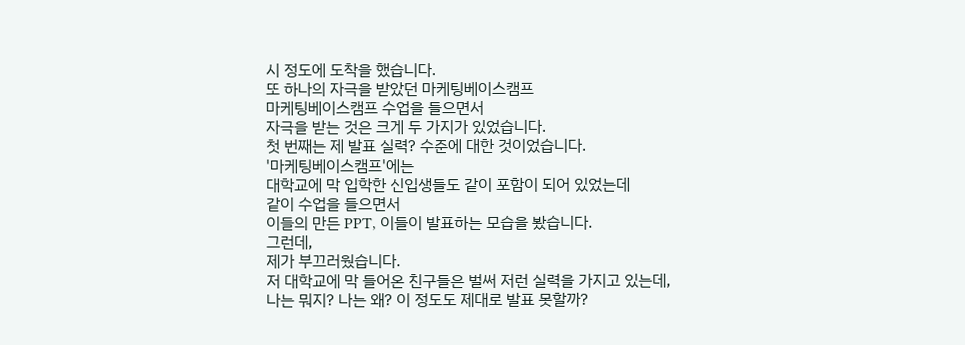시 정도에 도착을 했습니다.
또 하나의 자극을 받았던 마케팅베이스캠프
마케팅베이스캠프 수업을 들으면서
자극을 받는 것은 크게 두 가지가 있었습니다.
첫 번째는 제 발표 실력? 수준에 대한 것이었습니다.
'마케팅베이스캠프'에는
대학교에 막 입학한 신입생들도 같이 포함이 되어 있었는데
같이 수업을 들으면서
이들의 만든 PPT, 이들이 발표하는 모습을 봤습니다.
그런데,
제가 부끄러웠습니다.
저 대학교에 막 들어온 친구들은 벌써 저런 실력을 가지고 있는데,
나는 뭐지? 나는 왜? 이 정도도 제대로 발표 못할까?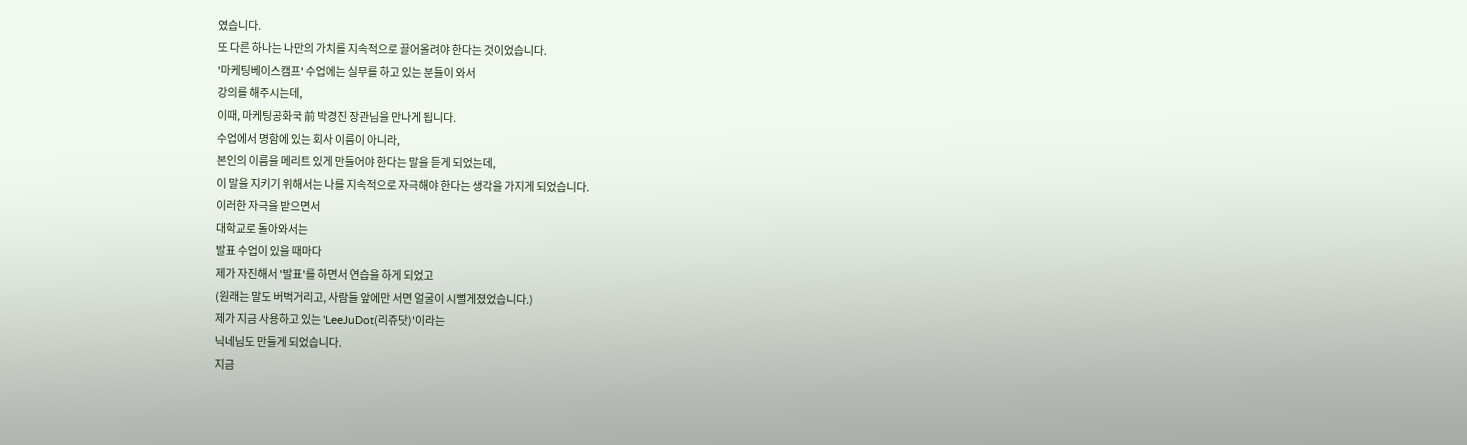였습니다.
또 다른 하나는 나만의 가치를 지속적으로 끌어올려야 한다는 것이었습니다.
'마케팅베이스캠프' 수업에는 실무를 하고 있는 분들이 와서
강의를 해주시는데,
이때, 마케팅공화국 前 박경진 장관님을 만나게 됩니다.
수업에서 명함에 있는 회사 이름이 아니라,
본인의 이름을 메리트 있게 만들어야 한다는 말을 듣게 되었는데,
이 말을 지키기 위해서는 나를 지속적으로 자극해야 한다는 생각을 가지게 되었습니다.
이러한 자극을 받으면서
대학교로 돌아와서는
발표 수업이 있을 때마다
제가 자진해서 '발표'를 하면서 연습을 하게 되었고
(원래는 말도 버벅거리고, 사람들 앞에만 서면 얼굴이 시뻘게졌었습니다.)
제가 지금 사용하고 있는 'LeeJuDot(리쥬닷)'이라는
닉네님도 만들게 되었습니다.
지금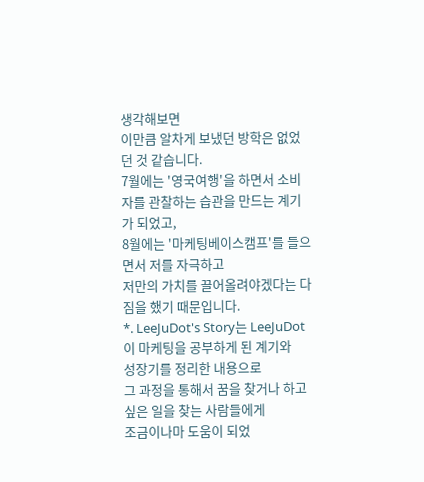생각해보면
이만큼 알차게 보냈던 방학은 없었던 것 같습니다.
7월에는 '영국여행'을 하면서 소비자를 관찰하는 습관을 만드는 계기가 되었고,
8월에는 '마케팅베이스캠프'를 들으면서 저를 자극하고
저만의 가치를 끌어올려야겠다는 다짐을 했기 때문입니다.
*. LeeJuDot's Story는 LeeJuDot이 마케팅을 공부하게 된 계기와
성장기를 정리한 내용으로
그 과정을 통해서 꿈을 찾거나 하고 싶은 일을 찾는 사람들에게
조금이나마 도움이 되었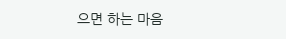으면 하는 마음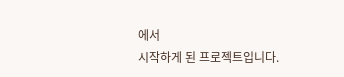에서
시작하게 된 프로젝트입니다.